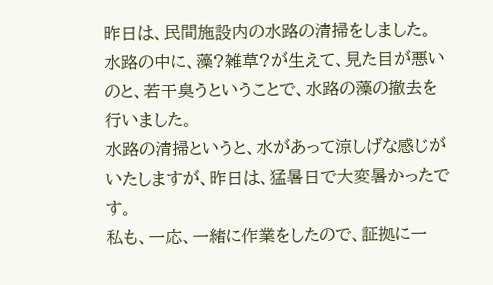昨日は、民間施設内の水路の清掃をしました。
水路の中に、藻?雑草?が生えて、見た目が悪いのと、若干臭うということで、水路の藻の撤去を行いました。
水路の清掃というと、水があって涼しげな感じがいたしますが、昨日は、猛暑日で大変暑かったです。
私も、一応、一緒に作業をしたので、証拠に一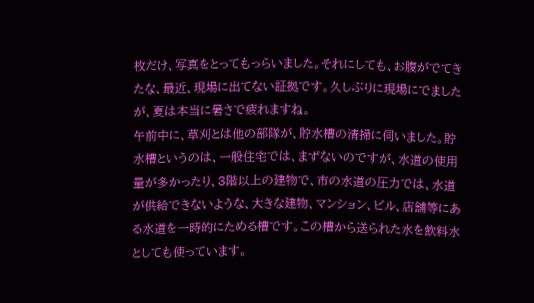枚だけ、写真をとってもっらいました。それにしても、お腹がでてきたな、最近、現場に出てない証拠です。久しぶりに現場にでましたが、夏は本当に暑さで疲れますね。
午前中に、草刈とは他の部隊が、貯水槽の清掃に伺いました。貯水槽というのは、一般住宅では、まずないのですが、水道の使用量が多かったり、3階以上の建物で、市の水道の圧力では、水道が供給できないような、大きな建物、マンション、ビル、店舗等にある水道を一時的にためる槽です。この槽から送られた水を飲料水としても使っています。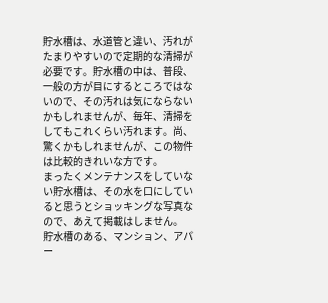貯水槽は、水道管と違い、汚れがたまりやすいので定期的な清掃が必要です。貯水槽の中は、普段、一般の方が目にするところではないので、その汚れは気にならないかもしれませんが、毎年、清掃をしてもこれくらい汚れます。尚、驚くかもしれませんが、この物件は比較的きれいな方です。
まったくメンテナンスをしていない貯水槽は、その水を口にしていると思うとショッキングな写真なので、あえて掲載はしません。
貯水槽のある、マンション、アパー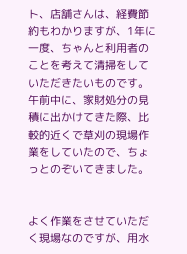ト、店舗さんは、経費節約もわかりますが、1年に一度、ちゃんと利用者のことを考えて清掃をしていただきたいものです。
午前中に、家財処分の見積に出かけてきた際、比較的近くで草刈の現場作業をしていたので、ちょっとのぞいてきました。


よく作業をさせていただく現場なのですが、用水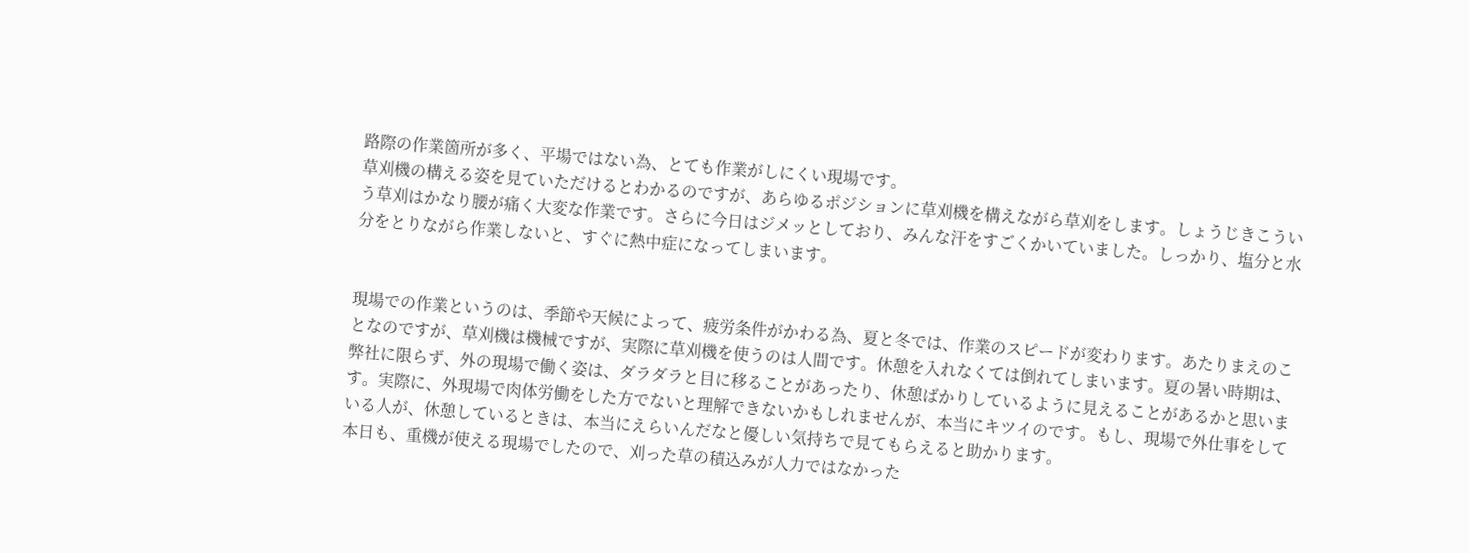路際の作業箇所が多く、平場ではない為、とても作業がしにくい現場です。
草刈機の構える姿を見ていただけるとわかるのですが、あらゆるポジションに草刈機を構えながら草刈をします。しょうじきこういう草刈はかなり腰が痛く大変な作業です。さらに今日はジメッとしており、みんな汗をすごくかいていました。しっかり、塩分と水分をとりながら作業しないと、すぐに熱中症になってしまいます。


現場での作業というのは、季節や天候によって、疲労条件がかわる為、夏と冬では、作業のスピードが変わります。あたりまえのことなのですが、草刈機は機械ですが、実際に草刈機を使うのは人間です。休憩を入れなくては倒れてしまいます。夏の暑い時期は、弊社に限らず、外の現場で働く姿は、ダラダラと目に移ることがあったり、休憩ばかりしているように見えることがあるかと思います。実際に、外現場で肉体労働をした方でないと理解できないかもしれませんが、本当にキツイのです。もし、現場で外仕事をしている人が、休憩しているときは、本当にえらいんだなと優しい気持ちで見てもらえると助かります。
本日も、重機が使える現場でしたので、刈った草の積込みが人力ではなかった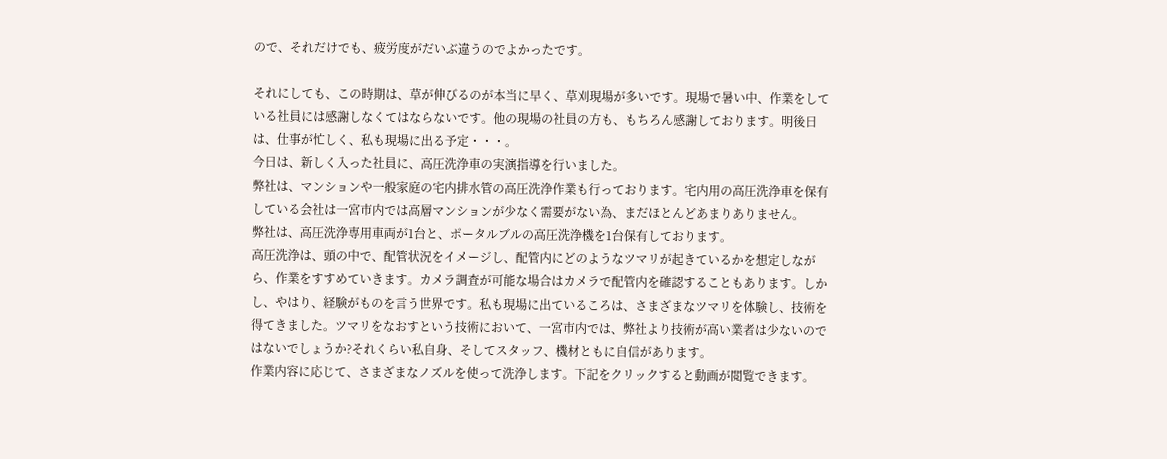ので、それだけでも、疲労度がだいぶ違うのでよかったです。

それにしても、この時期は、草が伸びるのが本当に早く、草刈現場が多いです。現場で暑い中、作業をしている社員には感謝しなくてはならないです。他の現場の社員の方も、もちろん感謝しております。明後日は、仕事が忙しく、私も現場に出る予定・・・。
今日は、新しく入った社員に、高圧洗浄車の実演指導を行いました。
弊社は、マンションや一般家庭の宅内排水管の高圧洗浄作業も行っております。宅内用の高圧洗浄車を保有している会社は一宮市内では高層マンションが少なく需要がない為、まだほとんどあまりありません。
弊社は、高圧洗浄専用車両が1台と、ポータルブルの高圧洗浄機を1台保有しております。
高圧洗浄は、頭の中で、配管状況をイメージし、配管内にどのようなツマリが起きているかを想定しながら、作業をすすめていきます。カメラ調査が可能な場合はカメラで配管内を確認することもあります。しかし、やはり、経験がものを言う世界です。私も現場に出ているころは、さまざまなツマリを体験し、技術を得てきました。ツマリをなおすという技術において、一宮市内では、弊社より技術が高い業者は少ないのではないでしょうか?それくらい私自身、そしてスタッフ、機材ともに自信があります。
作業内容に応じて、さまざまなノズルを使って洗浄します。下記をクリックすると動画が閲覧できます。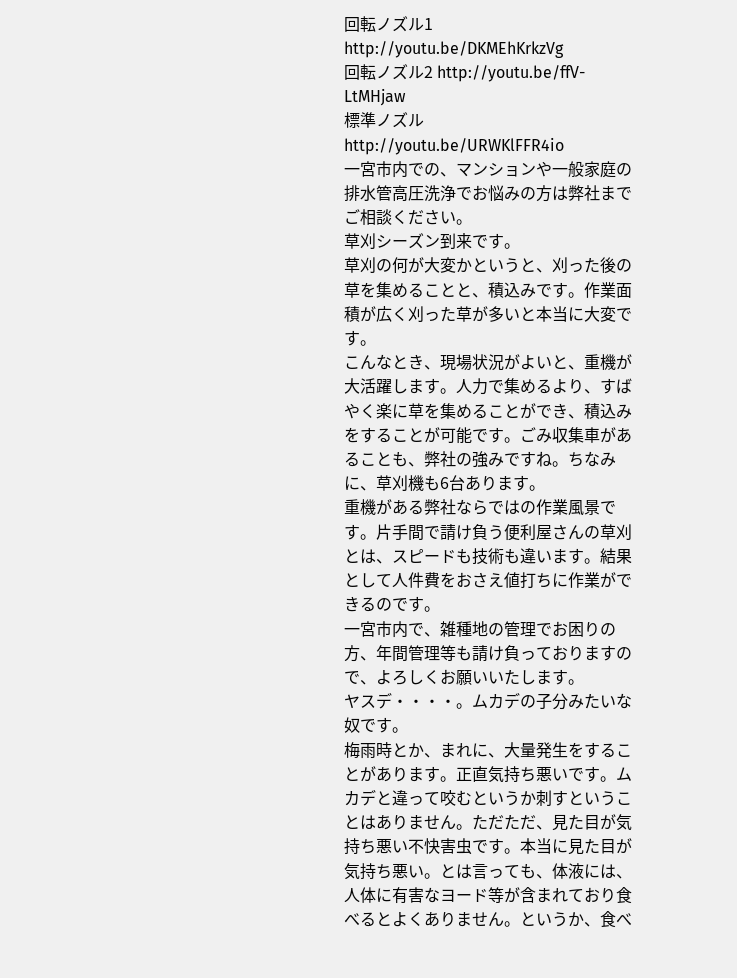回転ノズル1 http://youtu.be/DKMEhKrkzVg
回転ノズル2 http://youtu.be/ffV-LtMHjaw
標準ノズル http://youtu.be/URWKlFFR4io
一宮市内での、マンションや一般家庭の排水管高圧洗浄でお悩みの方は弊社までご相談ください。
草刈シーズン到来です。
草刈の何が大変かというと、刈った後の草を集めることと、積込みです。作業面積が広く刈った草が多いと本当に大変です。
こんなとき、現場状況がよいと、重機が大活躍します。人力で集めるより、すばやく楽に草を集めることができ、積込みをすることが可能です。ごみ収集車があることも、弊社の強みですね。ちなみに、草刈機も6台あります。
重機がある弊社ならではの作業風景です。片手間で請け負う便利屋さんの草刈とは、スピードも技術も違います。結果として人件費をおさえ値打ちに作業ができるのです。
一宮市内で、雑種地の管理でお困りの方、年間管理等も請け負っておりますので、よろしくお願いいたします。
ヤスデ・・・・。ムカデの子分みたいな奴です。
梅雨時とか、まれに、大量発生をすることがあります。正直気持ち悪いです。ムカデと違って咬むというか刺すということはありません。ただただ、見た目が気持ち悪い不快害虫です。本当に見た目が気持ち悪い。とは言っても、体液には、人体に有害なヨード等が含まれており食べるとよくありません。というか、食べ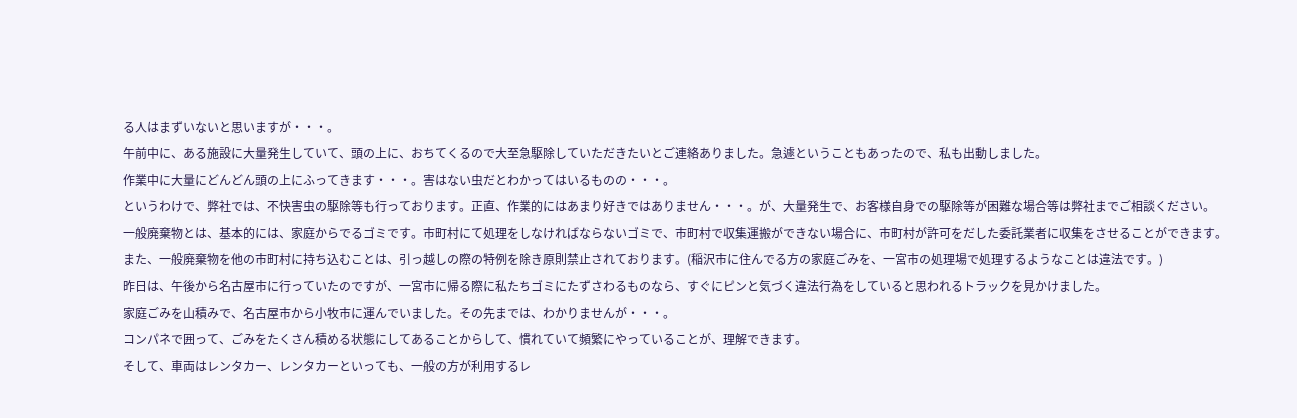る人はまずいないと思いますが・・・。
午前中に、ある施設に大量発生していて、頭の上に、おちてくるので大至急駆除していただきたいとご連絡ありました。急遽ということもあったので、私も出動しました。
作業中に大量にどんどん頭の上にふってきます・・・。害はない虫だとわかってはいるものの・・・。
というわけで、弊社では、不快害虫の駆除等も行っております。正直、作業的にはあまり好きではありません・・・。が、大量発生で、お客様自身での駆除等が困難な場合等は弊社までご相談ください。
一般廃棄物とは、基本的には、家庭からでるゴミです。市町村にて処理をしなければならないゴミで、市町村で収集運搬ができない場合に、市町村が許可をだした委託業者に収集をさせることができます。
また、一般廃棄物を他の市町村に持ち込むことは、引っ越しの際の特例を除き原則禁止されております。(稲沢市に住んでる方の家庭ごみを、一宮市の処理場で処理するようなことは違法です。)
昨日は、午後から名古屋市に行っていたのですが、一宮市に帰る際に私たちゴミにたずさわるものなら、すぐにピンと気づく違法行為をしていると思われるトラックを見かけました。
家庭ごみを山積みで、名古屋市から小牧市に運んでいました。その先までは、わかりませんが・・・。
コンパネで囲って、ごみをたくさん積める状態にしてあることからして、慣れていて頻繁にやっていることが、理解できます。
そして、車両はレンタカー、レンタカーといっても、一般の方が利用するレ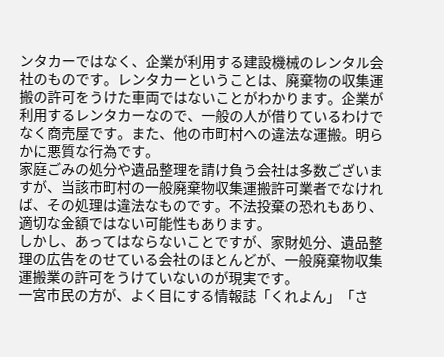ンタカーではなく、企業が利用する建設機械のレンタル会社のものです。レンタカーということは、廃棄物の収集運搬の許可をうけた車両ではないことがわかります。企業が利用するレンタカーなので、一般の人が借りているわけでなく商売屋です。また、他の市町村への違法な運搬。明らかに悪質な行為です。
家庭ごみの処分や遺品整理を請け負う会社は多数ございますが、当該市町村の一般廃棄物収集運搬許可業者でなければ、その処理は違法なものです。不法投棄の恐れもあり、適切な金額ではない可能性もあります。
しかし、あってはならないことですが、家財処分、遺品整理の広告をのせている会社のほとんどが、一般廃棄物収集運搬業の許可をうけていないのが現実です。
一宮市民の方が、よく目にする情報誌「くれよん」「さ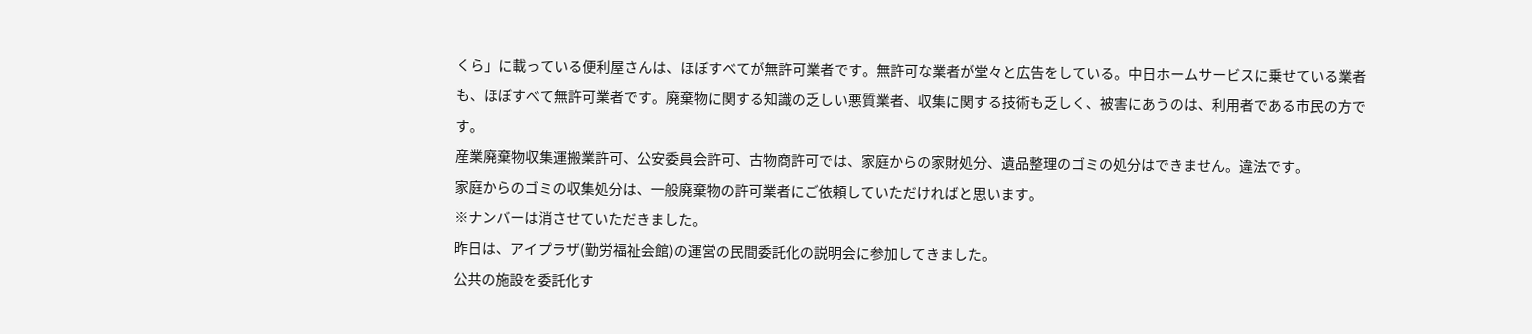くら」に載っている便利屋さんは、ほぼすべてが無許可業者です。無許可な業者が堂々と広告をしている。中日ホームサービスに乗せている業者も、ほぼすべて無許可業者です。廃棄物に関する知識の乏しい悪質業者、収集に関する技術も乏しく、被害にあうのは、利用者である市民の方です。
産業廃棄物収集運搬業許可、公安委員会許可、古物商許可では、家庭からの家財処分、遺品整理のゴミの処分はできません。違法です。
家庭からのゴミの収集処分は、一般廃棄物の許可業者にご依頼していただければと思います。
※ナンバーは消させていただきました。
昨日は、アイプラザ(勤労福祉会館)の運営の民間委託化の説明会に参加してきました。
公共の施設を委託化す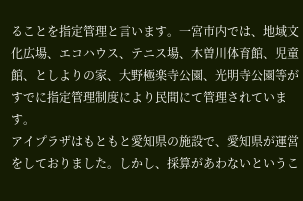ることを指定管理と言います。一宮市内では、地域文化広場、エコハウス、テニス場、木曽川体育館、児童館、としよりの家、大野極楽寺公園、光明寺公園等がすでに指定管理制度により民間にて管理されています。
アイプラザはもともと愛知県の施設で、愛知県が運営をしておりました。しかし、採算があわないというこ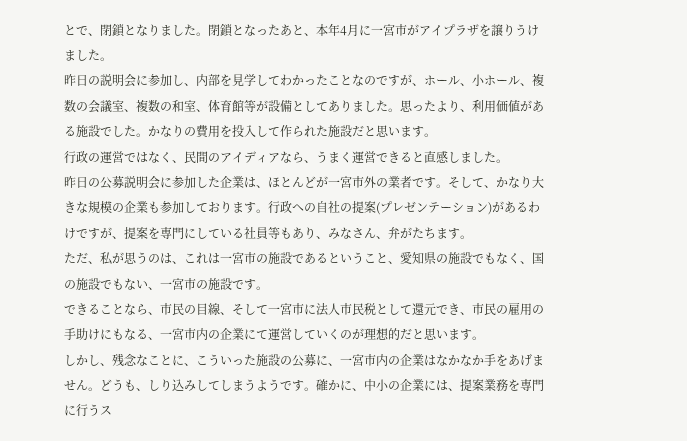とで、閉鎖となりました。閉鎖となったあと、本年4月に一宮市がアイプラザを譲りうけました。
昨日の説明会に参加し、内部を見学してわかったことなのですが、ホール、小ホール、複数の会議室、複数の和室、体育館等が設備としてありました。思ったより、利用価値がある施設でした。かなりの費用を投入して作られた施設だと思います。
行政の運営ではなく、民間のアイディアなら、うまく運営できると直感しました。
昨日の公募説明会に参加した企業は、ほとんどが一宮市外の業者です。そして、かなり大きな規模の企業も参加しております。行政への自社の提案(プレゼンテーション)があるわけですが、提案を専門にしている社員等もあり、みなさん、弁がたちます。
ただ、私が思うのは、これは一宮市の施設であるということ、愛知県の施設でもなく、国の施設でもない、一宮市の施設です。
できることなら、市民の目線、そして一宮市に法人市民税として還元でき、市民の雇用の手助けにもなる、一宮市内の企業にて運営していくのが理想的だと思います。
しかし、残念なことに、こういった施設の公募に、一宮市内の企業はなかなか手をあげません。どうも、しり込みしてしまうようです。確かに、中小の企業には、提案業務を専門に行うス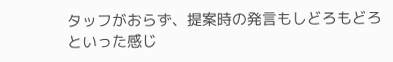タッフがおらず、提案時の発言もしどろもどろといった感じ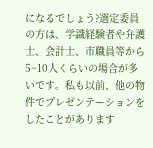になるでしょう?選定委員の方は、学識経験者や弁護士、会計士、市職員等から5~10人くらいの場合が多いです。私も以前、他の物件でプレゼンテーションをしたことがあります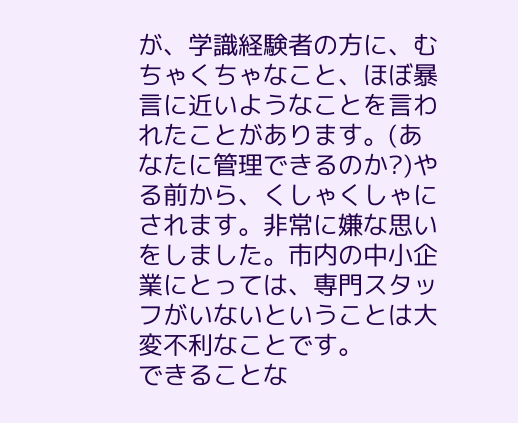が、学識経験者の方に、むちゃくちゃなこと、ほぼ暴言に近いようなことを言われたことがあります。(あなたに管理できるのか?)やる前から、くしゃくしゃにされます。非常に嫌な思いをしました。市内の中小企業にとっては、専門スタッフがいないということは大変不利なことです。
できることな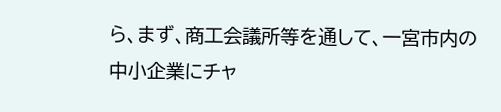ら、まず、商工会議所等を通して、一宮市内の中小企業にチャ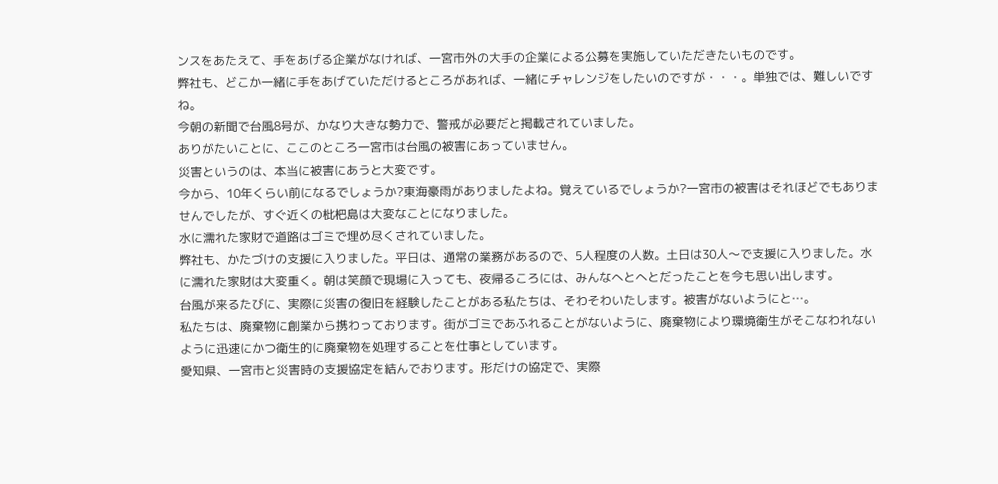ンスをあたえて、手をあげる企業がなければ、一宮市外の大手の企業による公募を実施していただきたいものです。
弊社も、どこか一緒に手をあげていただけるところがあれば、一緒にチャレンジをしたいのですが・・・。単独では、難しいですね。
今朝の新聞で台風8号が、かなり大きな勢力で、警戒が必要だと掲載されていました。
ありがたいことに、ここのところ一宮市は台風の被害にあっていません。
災害というのは、本当に被害にあうと大変です。
今から、10年くらい前になるでしょうか?東海豪雨がありましたよね。覚えているでしょうか?一宮市の被害はそれほどでもありませんでしたが、すぐ近くの枇杷島は大変なことになりました。
水に濡れた家財で道路はゴミで埋め尽くされていました。
弊社も、かたづけの支援に入りました。平日は、通常の業務があるので、5人程度の人数。土日は30人〜で支援に入りました。水に濡れた家財は大変重く。朝は笑顔で現場に入っても、夜帰るころには、みんなへとへとだったことを今も思い出します。
台風が来るたびに、実際に災害の復旧を経験したことがある私たちは、そわそわいたします。被害がないようにと…。
私たちは、廃棄物に創業から携わっております。街がゴミであふれることがないように、廃棄物により環境衛生がそこなわれないように迅速にかつ衛生的に廃棄物を処理することを仕事としています。
愛知県、一宮市と災害時の支援協定を結んでおります。形だけの協定で、実際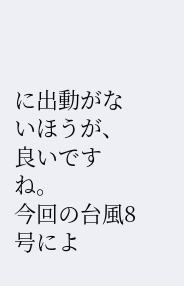に出動がないほうが、良いですね。
今回の台風8号によ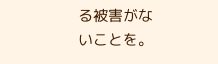る被害がないことを。